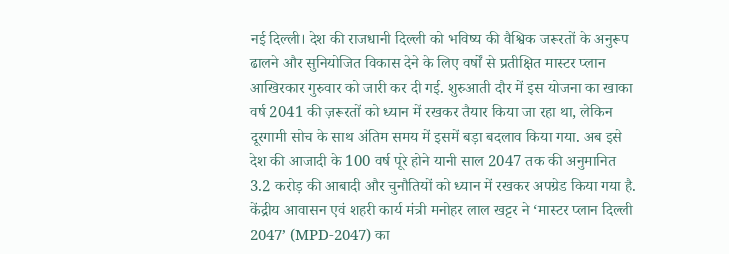नई दिल्ली। देश की राजधानी दिल्ली को भविष्य की वैश्विक जरूरतों के अनुरूप ढालने और सुनियोजित विकास देने के लिए वर्षों से प्रतीक्षित मास्टर प्लान आखिरकार गुरुवार को जारी कर दी गई. शुरुआती दौर में इस योजना का खाका वर्ष 2041 की ज़रूरतों को ध्यान में रखकर तैयार किया जा रहा था, लेकिन दूरगामी सोच के साथ अंतिम समय में इसमें बड़ा बदलाव किया गया. अब इसे देश की आजादी के 100 वर्ष पूरे होने यानी साल 2047 तक की अनुमानित 3.2 करोड़ की आबादी और चुनौतियों को ध्यान में रखकर अपग्रेड किया गया है.
केंद्रीय आवासन एवं शहरी कार्य मंत्री मनोहर लाल खट्टर ने ‘मास्टर प्लान दिल्ली 2047’ (MPD-2047) का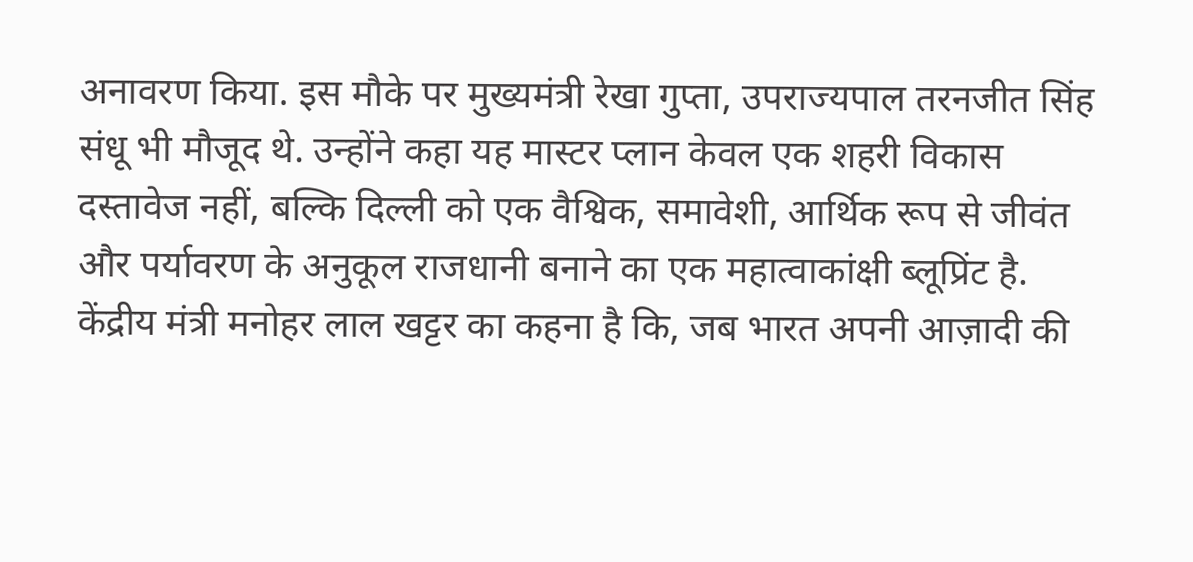अनावरण किया. इस मौके पर मुख्यमंत्री रेखा गुप्ता, उपराज्यपाल तरनजीत सिंह संधू भी मौजूद थे. उन्होंने कहा यह मास्टर प्लान केवल एक शहरी विकास दस्तावेज नहीं, बल्कि दिल्ली को एक वैश्विक, समावेशी, आर्थिक रूप से जीवंत और पर्यावरण के अनुकूल राजधानी बनाने का एक महात्वाकांक्षी ब्लूप्रिंट है.
केंद्रीय मंत्री मनोहर लाल खट्टर का कहना है कि, जब भारत अपनी आज़ादी की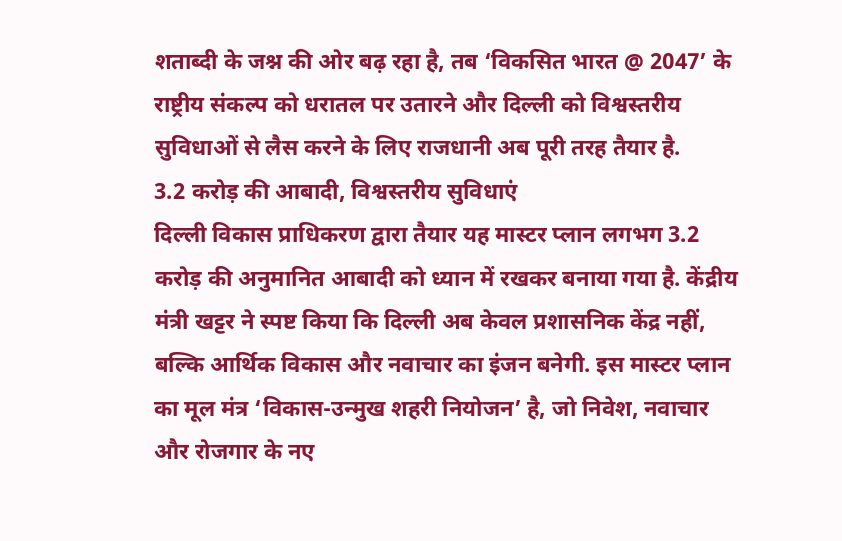शताब्दी के जश्न की ओर बढ़ रहा है, तब ‘विकसित भारत @ 2047’ के राष्ट्रीय संकल्प को धरातल पर उतारने और दिल्ली को विश्वस्तरीय सुविधाओं से लैस करने के लिए राजधानी अब पूरी तरह तैयार है.
3.2 करोड़ की आबादी, विश्वस्तरीय सुविधाएं
दिल्ली विकास प्राधिकरण द्वारा तैयार यह मास्टर प्लान लगभग 3.2 करोड़ की अनुमानित आबादी को ध्यान में रखकर बनाया गया है. केंद्रीय मंत्री खट्टर ने स्पष्ट किया कि दिल्ली अब केवल प्रशासनिक केंद्र नहीं, बल्कि आर्थिक विकास और नवाचार का इंजन बनेगी. इस मास्टर प्लान का मूल मंत्र ‘विकास-उन्मुख शहरी नियोजन’ है, जो निवेश, नवाचार और रोजगार के नए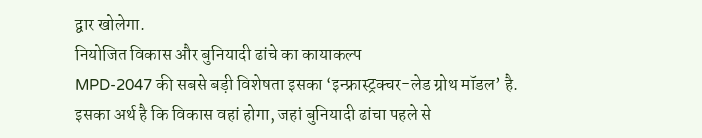द्वार खोलेगा.
नियोजित विकास और बुनियादी ढांचे का कायाकल्प
MPD-2047 की सबसे बड़ी विशेषता इसका ‘इन्फ्रास्ट्रक्चर-लेड ग्रोथ मॉडल’ है. इसका अर्थ है कि विकास वहां होगा, जहां बुनियादी ढांचा पहले से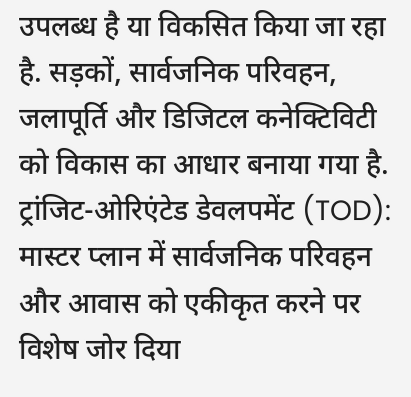उपलब्ध है या विकसित किया जा रहा है. सड़कों, सार्वजनिक परिवहन, जलापूर्ति और डिजिटल कनेक्टिविटी को विकास का आधार बनाया गया है.
ट्रांजिट-ओरिएंटेड डेवलपमेंट (TOD): मास्टर प्लान में सार्वजनिक परिवहन और आवास को एकीकृत करने पर विशेष जोर दिया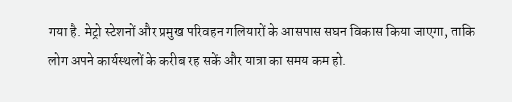गया है. मेट्रो स्टेशनों और प्रमुख परिवहन गलियारों के आसपास सघन विकास किया जाएगा, ताकि लोग अपने कार्यस्थलों के करीब रह सकें और यात्रा का समय कम हो.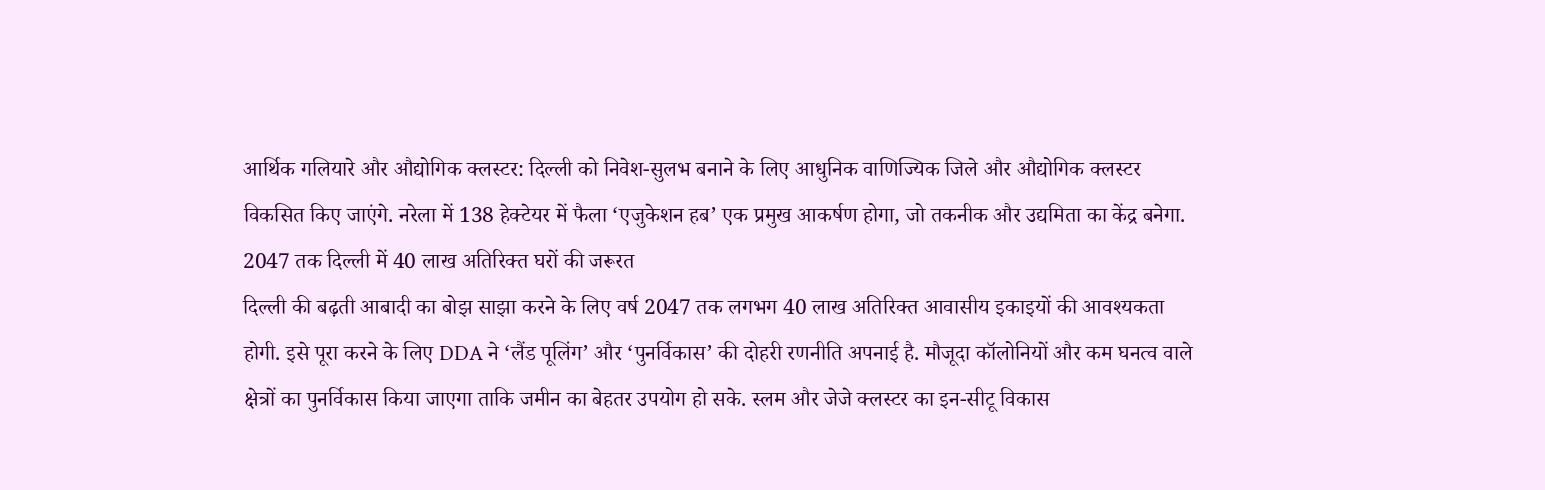आर्थिक गलियारे और औद्योगिक क्लस्टर: दिल्ली को निवेश-सुलभ बनाने के लिए आधुनिक वाणिज्यिक जिले और औद्योगिक क्लस्टर विकसित किए जाएंगे. नरेला में 138 हेक्टेयर में फैला ‘एजुकेशन हब’ एक प्रमुख आकर्षण होगा, जो तकनीक और उद्यमिता का केंद्र बनेगा.
2047 तक दिल्ली में 40 लाख अतिरिक्त घरों की जरूरत
दिल्ली की बढ़ती आबादी का बोझ साझा करने के लिए वर्ष 2047 तक लगभग 40 लाख अतिरिक्त आवासीय इकाइयों की आवश्यकता होगी. इसे पूरा करने के लिए DDA ने ‘लैंड पूलिंग’ और ‘पुनर्विकास’ की दोहरी रणनीति अपनाई है. मौजूदा कॉलोनियों और कम घनत्व वाले क्षेत्रों का पुनर्विकास किया जाएगा ताकि जमीन का बेहतर उपयोग हो सके. स्लम और जेजे क्लस्टर का इन-सीटू विकास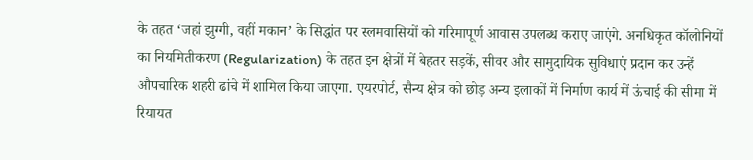के तहत ‘जहां झुग्गी, वहीं मकान’ के सिद्धांत पर स्लमवासियों को गरिमापूर्ण आवास उपलब्ध कराए जाएंगे. अनधिकृत कॉलोनियों का नियमितीकरण (Regularization) के तहत इन क्षेत्रों में बेहतर सड़कें, सीवर और सामुदायिक सुविधाएं प्रदान कर उन्हें औपचारिक शहरी ढांचे में शामिल किया जाएगा. एयरपोर्ट, सैन्य क्षेत्र को छोड़ अन्य इलाकों में निर्माण कार्य में ऊंचाई की सीमा में रियायत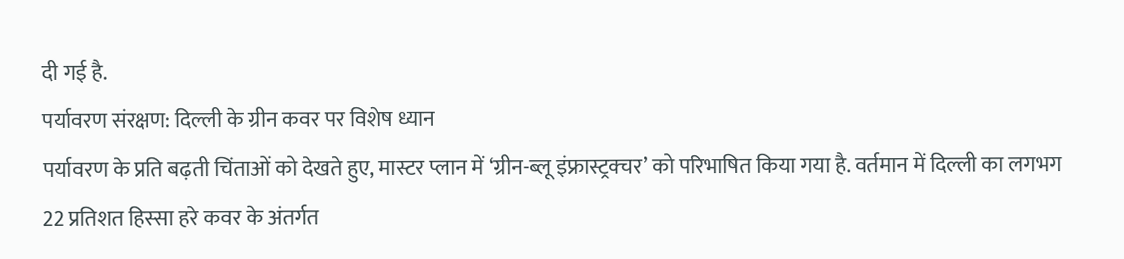दी गई है.
पर्यावरण संरक्षण: दिल्ली के ग्रीन कवर पर विशेष ध्यान
पर्यावरण के प्रति बढ़ती चिंताओं को देखते हुए, मास्टर प्लान में ‘ग्रीन-ब्लू इंफ्रास्ट्रक्चर’ को परिभाषित किया गया है. वर्तमान में दिल्ली का लगभग 22 प्रतिशत हिस्सा हरे कवर के अंतर्गत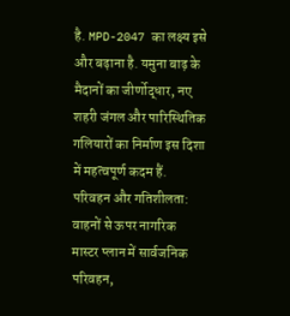है. MPD-2047 का लक्ष्य इसे और बढ़ाना है. यमुना बाढ़ के मैदानों का जीर्णोद्धार, नए शहरी जंगल और पारिस्थितिक गलियारों का निर्माण इस दिशा में महत्वपूर्ण कदम हैं.
परिवहन और गतिशीलता: वाहनों से ऊपर नागरिक
मास्टर प्लान में सार्वजनिक परिवहन,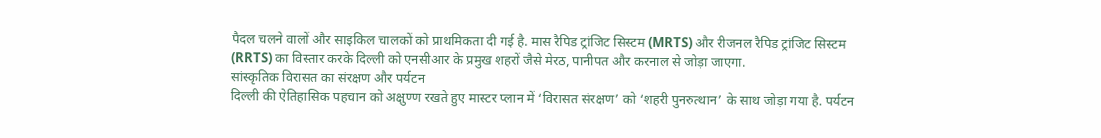पैदल चलने वालों और साइकिल चालकों को प्राथमिकता दी गई है. मास रैपिड ट्रांजिट सिस्टम (MRTS) और रीजनल रैपिड ट्रांजिट सिस्टम (RRTS) का विस्तार करके दिल्ली को एनसीआर के प्रमुख शहरों जैसे मेरठ, पानीपत और करनाल से जोड़ा जाएगा.
सांस्कृतिक विरासत का संरक्षण और पर्यटन
दिल्ली की ऐतिहासिक पहचान को अक्षुण्ण रखते हुए मास्टर प्लान में ‘विरासत संरक्षण’ को ‘शहरी पुनरुत्थान’ के साथ जोड़ा गया है. पर्यटन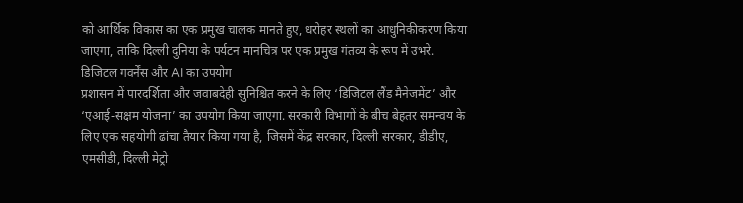को आर्थिक विकास का एक प्रमुख चालक मानते हुए, धरोहर स्थलों का आधुनिकीकरण किया जाएगा, ताकि दिल्ली दुनिया के पर्यटन मानचित्र पर एक प्रमुख गंतव्य के रूप में उभरे.
डिजिटल गवर्नेंस और AI का उपयोग
प्रशासन में पारदर्शिता और जवाबदेही सुनिश्चित करने के लिए ‘डिजिटल लैंड मैनेजमेंट’ और ‘एआई-सक्षम योजना’ का उपयोग किया जाएगा. सरकारी विभागों के बीच बेहतर समन्वय के लिए एक सहयोगी ढांचा तैयार किया गया है, जिसमें केंद्र सरकार, दिल्ली सरकार, डीडीए, एमसीडी, दिल्ली मेट्रो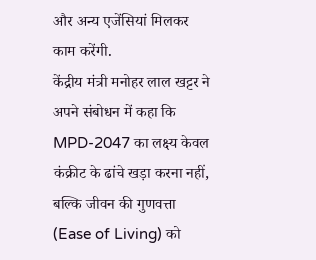और अन्य एजेंसियां मिलकर काम करेंगी.
केंद्रीय मंत्री मनोहर लाल खट्टर ने अपने संबोधन में कहा कि MPD-2047 का लक्ष्य केवल कंक्रीट के ढांचे खड़ा करना नहीं, बल्कि जीवन की गुणवत्ता (Ease of Living) को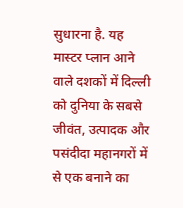सुधारना है. यह मास्टर प्लान आने वाले दशकों में दिल्ली को दुनिया के सबसे जीवंत, उत्पादक और पसंदीदा महानगरों में से एक बनाने का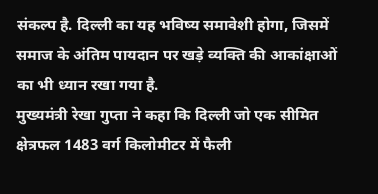संकल्प है. दिल्ली का यह भविष्य समावेशी होगा, जिसमें समाज के अंतिम पायदान पर खड़े व्यक्ति की आकांक्षाओं का भी ध्यान रखा गया है.
मुख्यमंत्री रेखा गुप्ता ने कहा कि दिल्ली जो एक सीमित क्षेत्रफल 1483 वर्ग किलोमीटर में फैली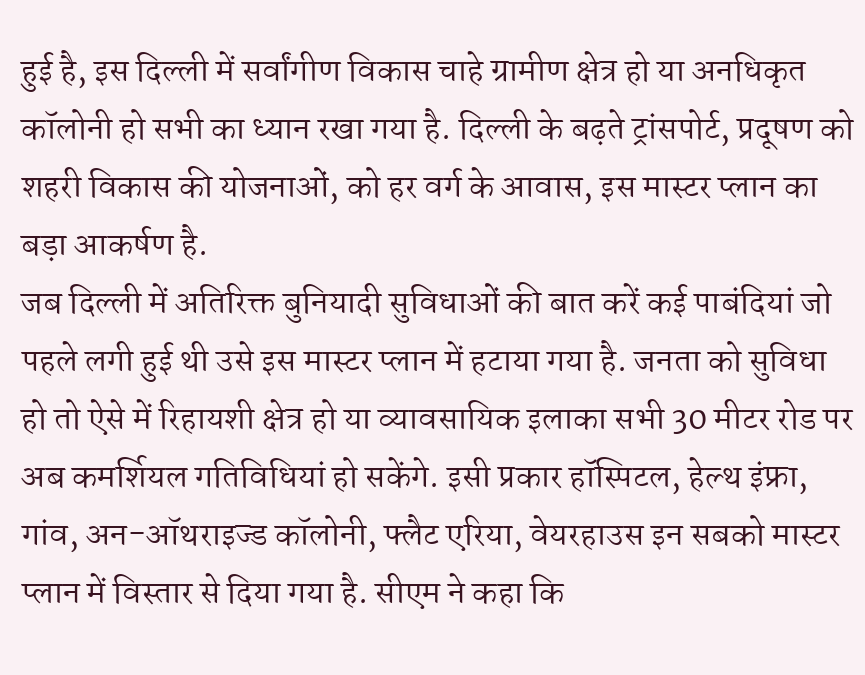हुई है, इस दिल्ली में सर्वांगीण विकास चाहे ग्रामीण क्षेत्र हो या अनधिकृत कॉलोनी हो सभी का ध्यान रखा गया है. दिल्ली के बढ़ते ट्रांसपोर्ट, प्रदूषण को शहरी विकास की योजनाओं, को हर वर्ग के आवास, इस मास्टर प्लान का बड़ा आकर्षण है.
जब दिल्ली में अतिरिक्त बुनियादी सुविधाओं की बात करें कई पाबंदियां जो पहले लगी हुई थी उसे इस मास्टर प्लान में हटाया गया है. जनता को सुविधा हो तो ऐसे में रिहायशी क्षेत्र हो या व्यावसायिक इलाका सभी 30 मीटर रोड पर अब कमर्शियल गतिविधियां हो सकेंगे. इसी प्रकार हॉस्पिटल, हेल्थ इंफ्रा, गांव, अन-ऑथराइज्ड कॉलोनी, फ्लैट एरिया, वेयरहाउस इन सबको मास्टर प्लान में विस्तार से दिया गया है. सीएम ने कहा कि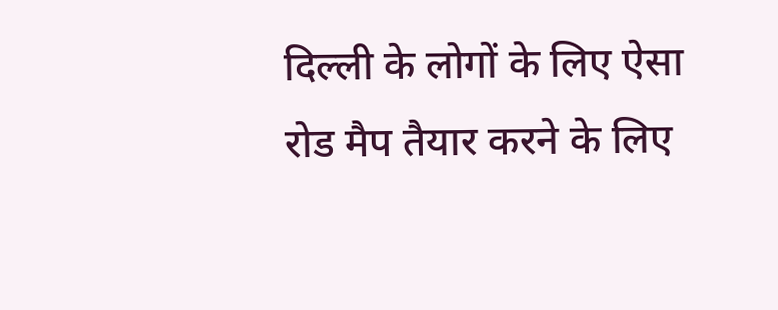दिल्ली के लोगों के लिए ऐसा रोड मैप तैयार करने के लिए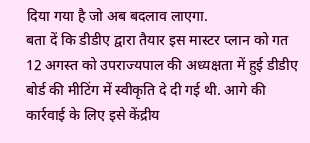दिया गया है जो अब बदलाव लाएगा.
बता दें कि डीडीए द्वारा तैयार इस मास्टर प्लान को गत 12 अगस्त को उपराज्यपाल की अध्यक्षता में हुई डीडीए बोर्ड की मीटिंग में स्वीकृति दे दी गई थी. आगे की कार्रवाई के लिए इसे केंद्रीय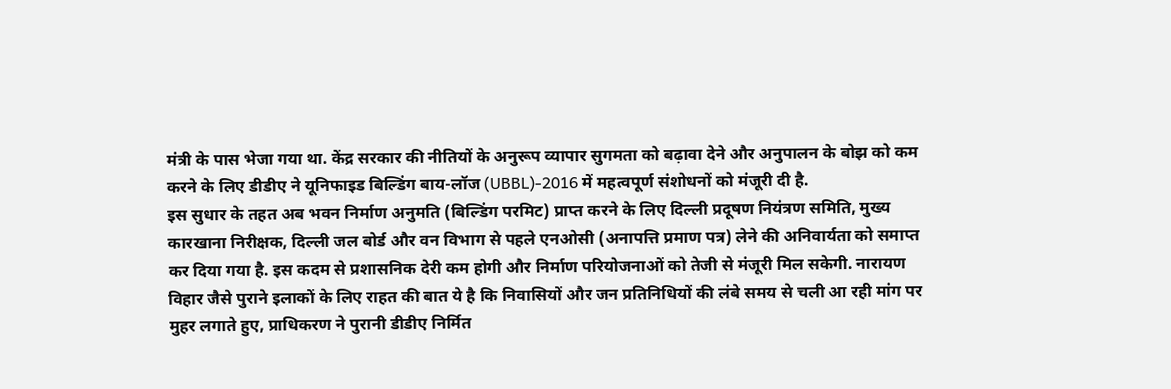मंत्री के पास भेजा गया था. केंद्र सरकार की नीतियों के अनुरूप व्यापार सुगमता को बढ़ावा देने और अनुपालन के बोझ को कम करने के लिए डीडीए ने यूनिफाइड बिल्डिंग बाय-लॉज (UBBL)-2016 में महत्वपूर्ण संशोधनों को मंजूरी दी है.
इस सुधार के तहत अब भवन निर्माण अनुमति (बिल्डिंग परमिट) प्राप्त करने के लिए दिल्ली प्रदूषण नियंत्रण समिति, मुख्य कारखाना निरीक्षक, दिल्ली जल बोर्ड और वन विभाग से पहले एनओसी (अनापत्ति प्रमाण पत्र) लेने की अनिवार्यता को समाप्त कर दिया गया है. इस कदम से प्रशासनिक देरी कम होगी और निर्माण परियोजनाओं को तेजी से मंजूरी मिल सकेगी. नारायण विहार जैसे पुराने इलाकों के लिए राहत की बात ये है कि निवासियों और जन प्रतिनिधियों की लंबे समय से चली आ रही मांग पर मुहर लगाते हुए, प्राधिकरण ने पुरानी डीडीए निर्मित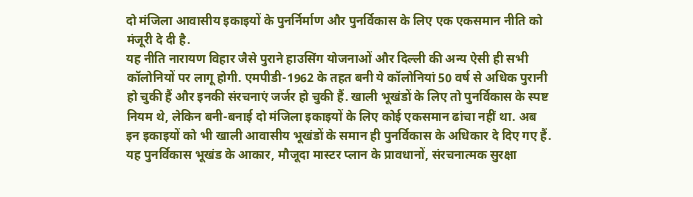दो मंजिला आवासीय इकाइयों के पुनर्निर्माण और पुनर्विकास के लिए एक एकसमान नीति को मंजूरी दे दी है.
यह नीति नारायण विहार जैसे पुराने हाउसिंग योजनाओं और दिल्ली की अन्य ऐसी ही सभी कॉलोनियों पर लागू होगी. एमपीडी-1962 के तहत बनी ये कॉलोनियां 50 वर्ष से अधिक पुरानी हो चुकी हैं और इनकी संरचनाएं जर्जर हो चुकी हैं. खाली भूखंडों के लिए तो पुनर्विकास के स्पष्ट नियम थे, लेकिन बनी-बनाई दो मंजिला इकाइयों के लिए कोई एकसमान ढांचा नहीं था. अब इन इकाइयों को भी खाली आवासीय भूखंडों के समान ही पुनर्विकास के अधिकार दे दिए गए हैं. यह पुनर्विकास भूखंड के आकार, मौजूदा मास्टर प्लान के प्रावधानों, संरचनात्मक सुरक्षा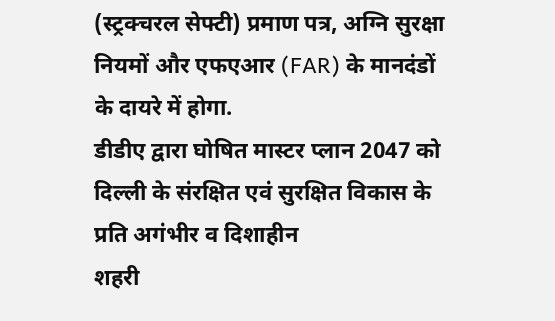(स्ट्रक्चरल सेफ्टी) प्रमाण पत्र, अग्नि सुरक्षा नियमों और एफएआर (FAR) के मानदंडों के दायरे में होगा.
डीडीए द्वारा घोषित मास्टर प्लान 2047 को दिल्ली के संरक्षित एवं सुरक्षित विकास के प्रति अगंभीर व दिशाहीन
शहरी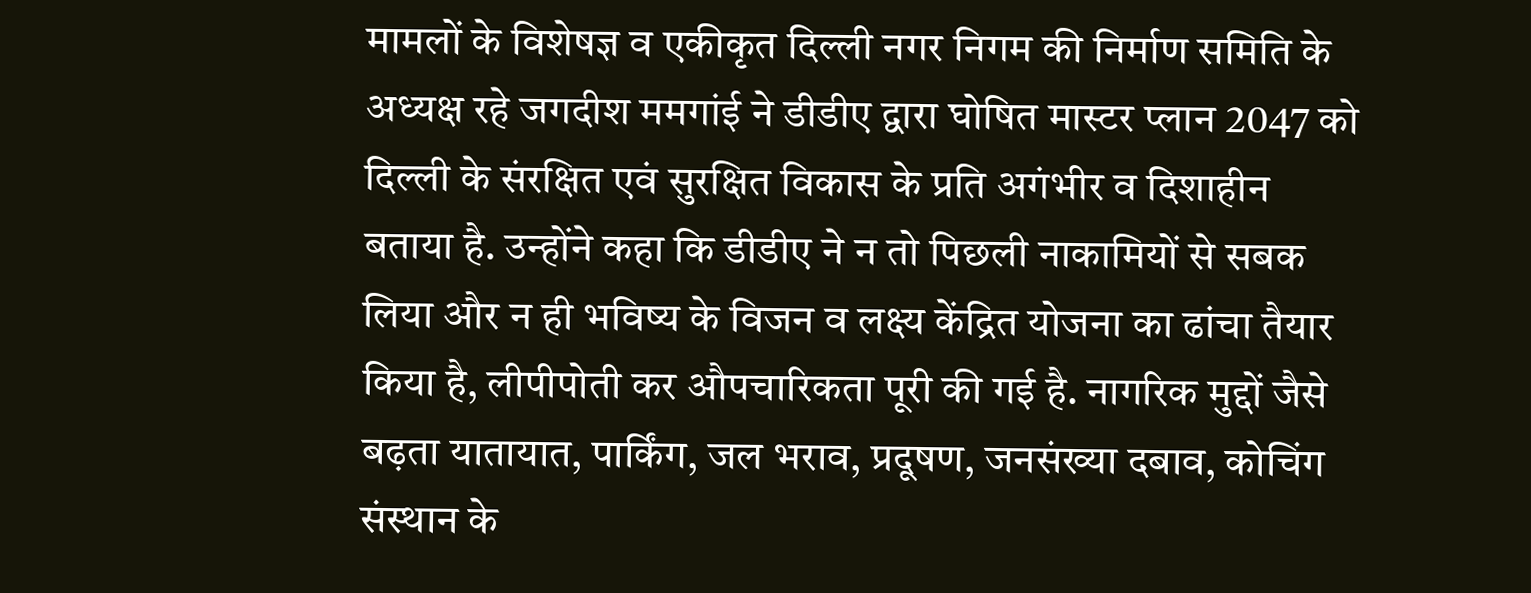मामलों के विशेषज्ञ व एकीकृत दिल्ली नगर निगम की निर्माण समिति के अध्यक्ष रहे जगदीश ममगांई ने डीडीए द्वारा घोषित मास्टर प्लान 2047 को दिल्ली के संरक्षित एवं सुरक्षित विकास के प्रति अगंभीर व दिशाहीन बताया है. उन्होंने कहा कि डीडीए ने न तो पिछली नाकामियों से सबक लिया और न ही भविष्य के विजन व लक्ष्य केंद्रित योजना का ढांचा तैयार किया है, लीपीपोती कर औपचारिकता पूरी की गई है. नागरिक मुद्दों जैसे बढ़ता यातायात, पार्किंग, जल भराव, प्रदूषण, जनसंख्या दबाव, कोचिंग संस्थान के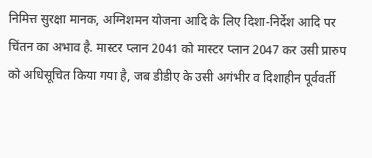निमित्त सुरक्षा मानक, अग्निशमन योजना आदि के लिए दिशा-निर्देश आदि पर चिंतन का अभाव है. मास्टर प्लान 2041 को मास्टर प्लान 2047 कर उसी प्रारुप को अधिसूचित किया गया है, जब डीडीए के उसी अगंभीर व दिशाहीन पूर्ववर्ती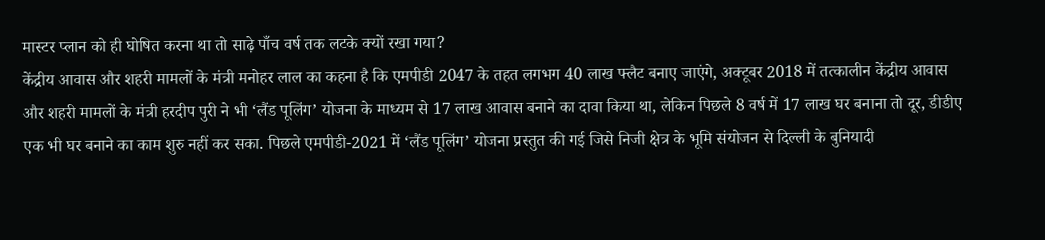मास्टर प्लान को ही घोषित करना था तो साढ़े पाँच वर्ष तक लटके क्यों रखा गया?
केंद्रीय आवास और शहरी मामलों के मंत्री मनोहर लाल का कहना है कि एमपीडी 2047 के तहत लगभग 40 लाख फ्लैट बनाए जाएंगे, अक्टूबर 2018 में तत्कालीन केंद्रीय आवास और शहरी मामलों के मंत्री हरदीप पुरी ने भी ‘लैंड पूलिंग’ योजना के माध्यम से 17 लाख आवास बनाने का दावा किया था, लेकिन पिछले 8 वर्ष में 17 लाख घर बनाना तो दूर, डीडीए एक भी घर बनाने का काम शुरु नहीं कर सका. पिछले एमपीडी-2021 में ‘लैंड पूलिंग’ योजना प्रस्तुत की गई जिसे निजी क्षेत्र के भूमि संयोजन से दिल्ली के बुनियादी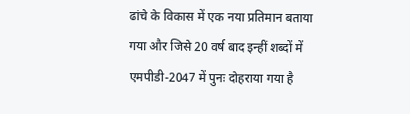ढांचे के विकास में एक नया प्रतिमान बताया गया और जिसे 20 वर्ष बाद इन्हीं शब्दों में एमपीडी-2047 में पुनः दोहराया गया है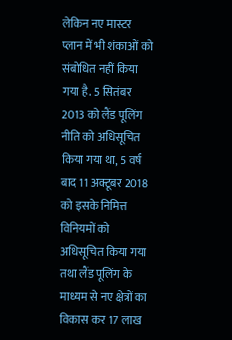लेकिन नए मास्टर प्लान में भी शंकाओं को संबोधित नहीं किया गया है. 5 सितंबर 2013 को लैंड पूलिंग नीति को अधिसूचित किया गया था, 5 वर्ष बाद 11 अक्टूबर 2018 को इसके निमित्त विनियमों को अधिसूचित किया गया तथा लैंड पूलिंग के माध्यम से नए क्षेत्रों का विकास कर 17 लाख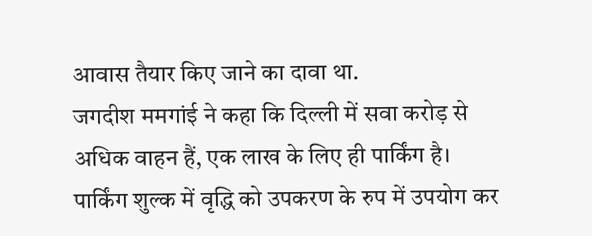आवास तैयार किए जाने का दावा था.
जगदीश ममगांई ने कहा कि दिल्ली में सवा करोड़ से अधिक वाहन हैं, एक लाख के लिए ही पार्किंग है। पार्किंग शुल्क में वृद्धि को उपकरण के रुप में उपयोग कर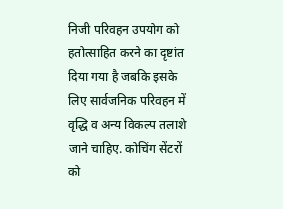निजी परिवहन उपयोग को हतोत्साहित करने का दृष्टांत दिया गया है जबकि इसके लिए सार्वजनिक परिवहन में वृद्धि व अन्य विकल्प तलाशे जाने चाहिए. कोचिंग सेंटरों को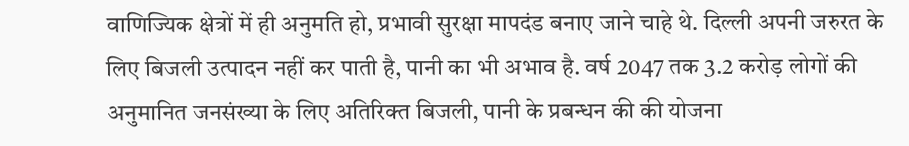वाणिज्यिक क्षेत्रों में ही अनुमति हो, प्रभावी सुरक्षा मापदंड बनाए जाने चाहे थे. दिल्ली अपनी जरुरत के लिए बिजली उत्पादन नहीं कर पाती है, पानी का भी अभाव है. वर्ष 2047 तक 3.2 करोड़ लोगों की अनुमानित जनसंख्या के लिए अतिरिक्त बिजली, पानी के प्रबन्धन की की योजना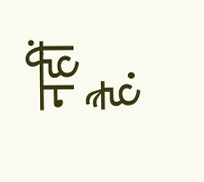नहीं है.